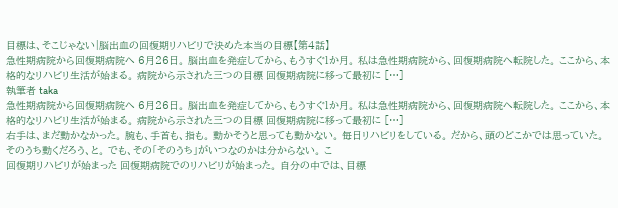目標は、そこじゃない|脳出血の回復期リハビリで決めた本当の目標【第4話】
急性期病院から回復期病院へ 6月26日。 脳出血を発症してから、もうすぐ1か月。 私は急性期病院から、回復期病院へ転院した。 ここから、本格的なリハビリ生活が始まる。 病院から示された三つの目標 回復期病院に移って最初に […]
執筆者 taka
急性期病院から回復期病院へ 6月26日。 脳出血を発症してから、もうすぐ1か月。 私は急性期病院から、回復期病院へ転院した。 ここから、本格的なリハビリ生活が始まる。 病院から示された三つの目標 回復期病院に移って最初に […]
右手は、まだ動かなかった。 腕も、手首も、指も。 動かそうと思っても動かない。 毎日リハビリをしている。 だから、頭のどこかでは思っていた。 そのうち動くだろう、と。 でも、その「そのうち」がいつなのかは分からない。 こ
回復期リハビリが始まった 回復期病院でのリハビリが始まった。 自分の中では、目標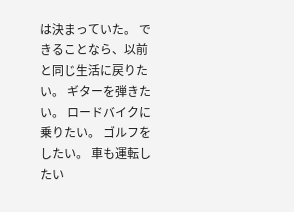は決まっていた。 できることなら、以前と同じ生活に戻りたい。 ギターを弾きたい。 ロードバイクに乗りたい。 ゴルフをしたい。 車も運転したい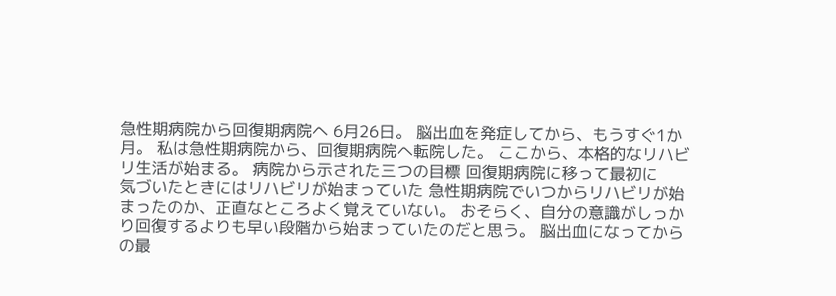急性期病院から回復期病院へ 6月26日。 脳出血を発症してから、もうすぐ1か月。 私は急性期病院から、回復期病院へ転院した。 ここから、本格的なリハビリ生活が始まる。 病院から示された三つの目標 回復期病院に移って最初に
気づいたときにはリハビリが始まっていた 急性期病院でいつからリハビリが始まったのか、正直なところよく覚えていない。 おそらく、自分の意識がしっかり回復するよりも早い段階から始まっていたのだと思う。 脳出血になってからの最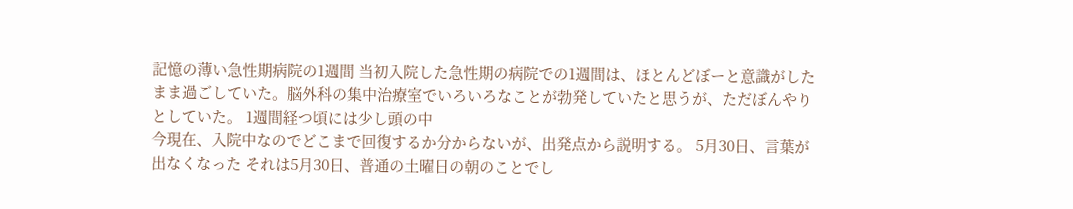記憶の薄い急性期病院の1週間 当初入院した急性期の病院での1週間は、ほとんどぼーと意識がしたまま過ごしていた。脳外科の集中治療室でいろいろなことが勃発していたと思うが、ただぼんやりとしていた。 1週間経つ頃には少し頭の中
今現在、入院中なのでどこまで回復するか分からないが、出発点から説明する。 5月30日、言葉が出なくなった それは5月30日、普通の土曜日の朝のことでし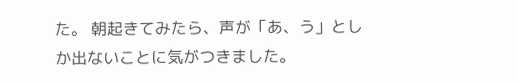た。 朝起きてみたら、声が「あ、う」としか出ないことに気がつきました。